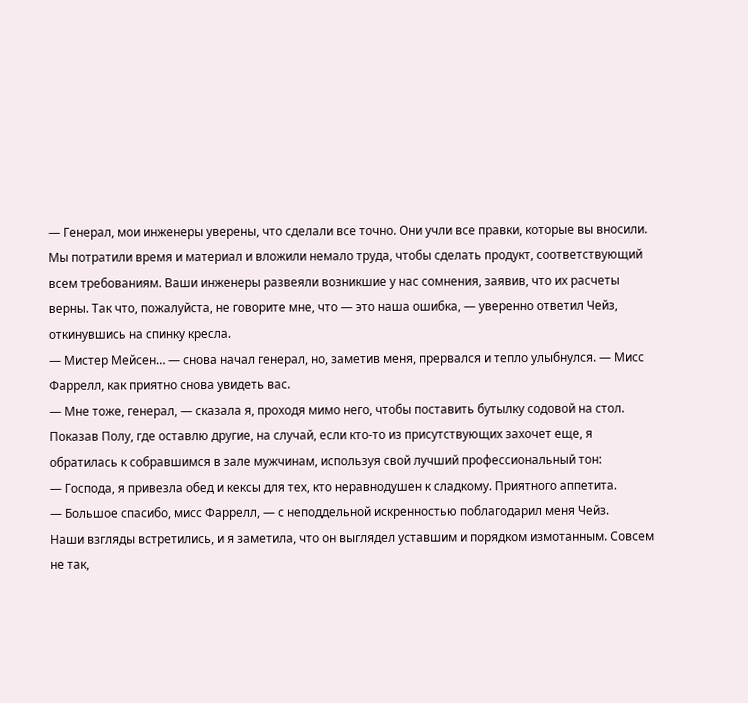— Генерал, мои инженеры уверены, что сделали все точно. Они учли все правки, которые вы вносили. Мы потратили время и материал и вложили немало труда, чтобы сделать продукт, соответствующий всем требованиям. Ваши инженеры развеяли возникшие у нас сомнения, заявив, что их расчеты верны. Так что, пожалуйста, не говорите мне, что — это наша ошибка, — уверенно ответил Чейз, откинувшись на спинку кресла.
— Мистер Мейсен… — снова начал генерал, но, заметив меня, прервался и тепло улыбнулся. — Мисс Фаррелл, как приятно снова увидеть вас.
— Мне тоже, генерал, — сказала я, проходя мимо него, чтобы поставить бутылку содовой на стол.
Показав Полу, где оставлю другие, на случай, если кто-то из присутствующих захочет еще, я обратилась к собравшимся в зале мужчинам, используя свой лучший профессиональный тон:
— Господа, я привезла обед и кексы для тех, кто неравнодушен к сладкому. Приятного аппетита.
— Большое спасибо, мисс Фаррелл, — с неподдельной искренностью поблагодарил меня Чейз.
Наши взгляды встретились, и я заметила, что он выглядел уставшим и порядком измотанным. Совсем не так,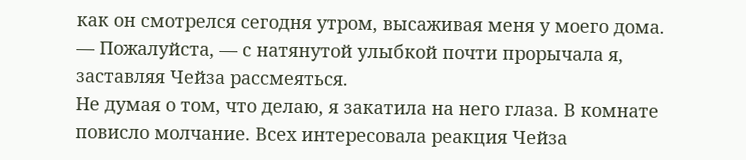как он смотрелся сегодня утром, высаживая меня у моего дома.
— Пожалуйста, — с натянутой улыбкой почти прорычала я, заставляя Чейза рассмеяться.
Не думая о том, что делаю, я закатила на него глаза. В комнате повисло молчание. Всех интересовала реакция Чейза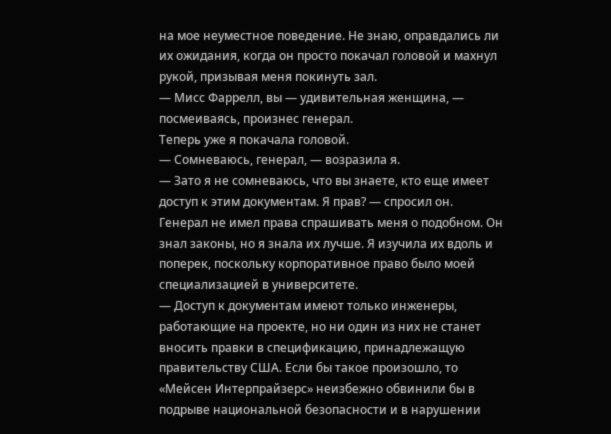на мое неуместное поведение. Не знаю, оправдались ли их ожидания, когда он просто покачал головой и махнул рукой, призывая меня покинуть зал.
— Мисс Фаррелл, вы — удивительная женщина, — посмеиваясь, произнес генерал.
Теперь уже я покачала головой.
— Сомневаюсь, генерал, — возразила я.
— Зато я не сомневаюсь, что вы знаете, кто еще имеет доступ к этим документам. Я прав? — спросил он.
Генерал не имел права спрашивать меня о подобном. Он знал законы, но я знала их лучше. Я изучила их вдоль и поперек, поскольку корпоративное право было моей специализацией в университете.
— Доступ к документам имеют только инженеры, работающие на проекте, но ни один из них не станет вносить правки в спецификацию, принадлежащую правительству США. Если бы такое произошло, то «Мейсен Интерпрайзерс» неизбежно обвинили бы в подрыве национальной безопасности и в нарушении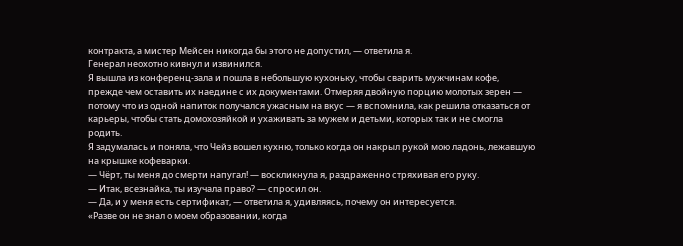контракта, а мистер Мейсен никогда бы этого не допустил, — ответила я.
Генерал неохотно кивнул и извинился.
Я вышла из конференц-зала и пошла в небольшую кухоньку, чтобы сварить мужчинам кофе, прежде чем оставить их наедине с их документами. Отмеряя двойную порцию молотых зерен — потому что из одной напиток получался ужасным на вкус — я вспомнила, как решила отказаться от карьеры, чтобы стать домохозяйкой и ухаживать за мужем и детьми, которых так и не смогла родить.
Я задумалась и поняла, что Чейз вошел кухню, только когда он накрыл рукой мою ладонь, лежавшую на крышке кофеварки.
— Чёрт, ты меня до смерти напугал! — воскликнула я, раздраженно стряхивая его руку.
— Итак, всезнайка, ты изучала право? — спросил он.
— Да, и у меня есть сертификат, — ответила я, удивляясь, почему он интересуется.
«Разве он не знал о моем образовании, когда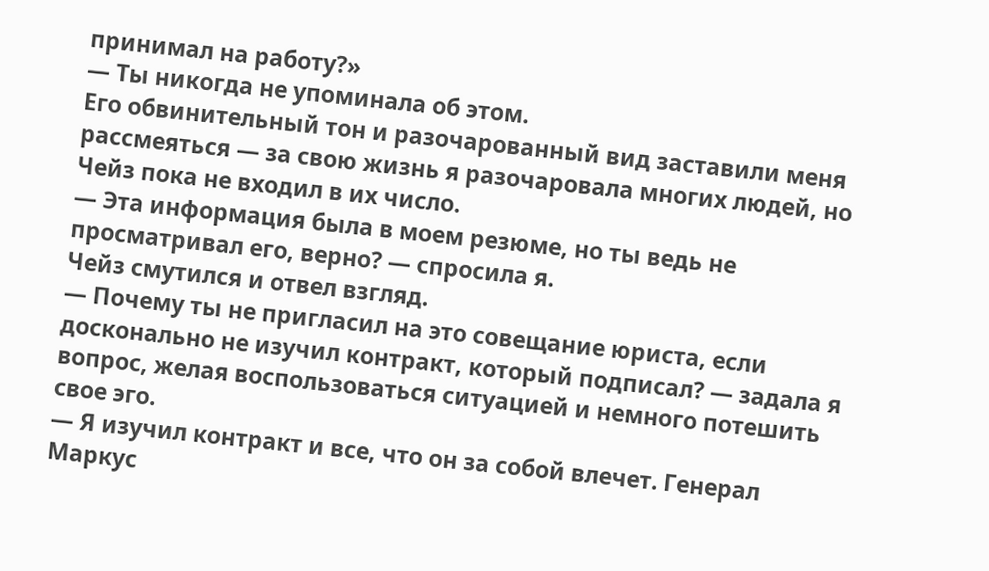принимал на работу?»
— Ты никогда не упоминала об этом.
Его обвинительный тон и разочарованный вид заставили меня рассмеяться — за свою жизнь я разочаровала многих людей, но Чейз пока не входил в их число.
— Эта информация была в моем резюме, но ты ведь не просматривал его, верно? — спросила я.
Чейз смутился и отвел взгляд.
— Почему ты не пригласил на это совещание юриста, если досконально не изучил контракт, который подписал? — задала я вопрос, желая воспользоваться ситуацией и немного потешить свое эго.
— Я изучил контракт и все, что он за собой влечет. Генерал Маркус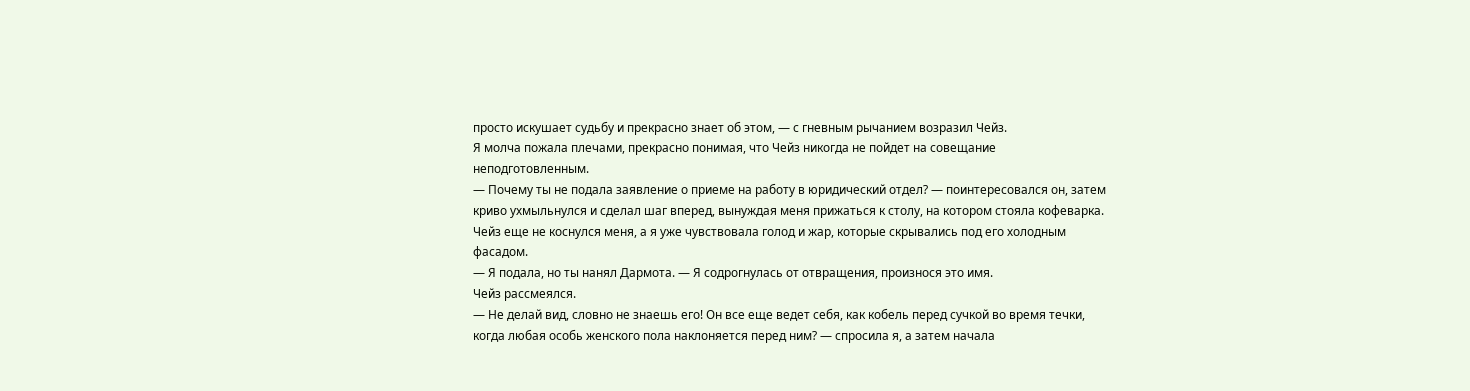просто искушает судьбу и прекрасно знает об этом, — с гневным рычанием возразил Чейз.
Я молча пожала плечами, прекрасно понимая, что Чейз никогда не пойдет на совещание неподготовленным.
— Почему ты не подала заявление о приеме на работу в юридический отдел? — поинтересовался он, затем криво ухмыльнулся и сделал шаг вперед, вынуждая меня прижаться к столу, на котором стояла кофеварка.
Чейз еще не коснулся меня, а я уже чувствовала голод и жар, которые скрывались под его холодным фасадом.
— Я подала, но ты нанял Дармота. — Я содрогнулась от отвращения, произнося это имя.
Чейз рассмеялся.
— Не делай вид, словно не знаешь его! Он все еще ведет себя, как кобель перед сучкой во время течки, когда любая особь женского пола наклоняется перед ним? — спросила я, а затем начала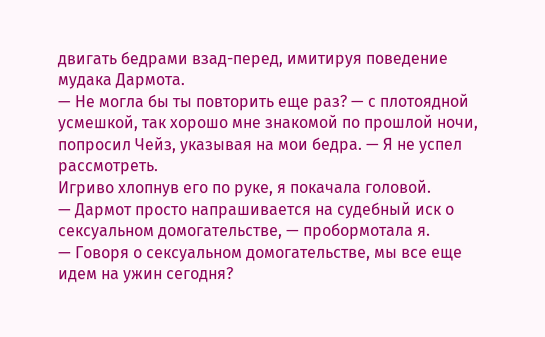двигать бедрами взад-перед, имитируя поведение мудака Дармота.
— Не могла бы ты повторить еще раз? — с плотоядной усмешкой, так хорошо мне знакомой по прошлой ночи, попросил Чейз, указывая на мои бедра. — Я не успел рассмотреть.
Игриво хлопнув его по руке, я покачала головой.
— Дармот просто напрашивается на судебный иск о сексуальном домогательстве, — пробормотала я.
— Говоря о сексуальном домогательстве, мы все еще идем на ужин сегодня?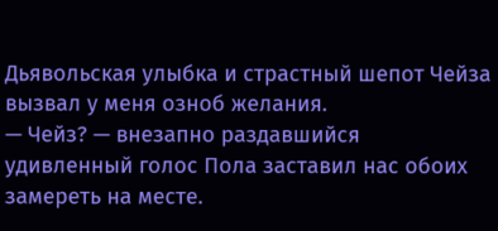Дьявольская улыбка и страстный шепот Чейза вызвал у меня озноб желания.
— Чейз? — внезапно раздавшийся удивленный голос Пола заставил нас обоих замереть на месте.